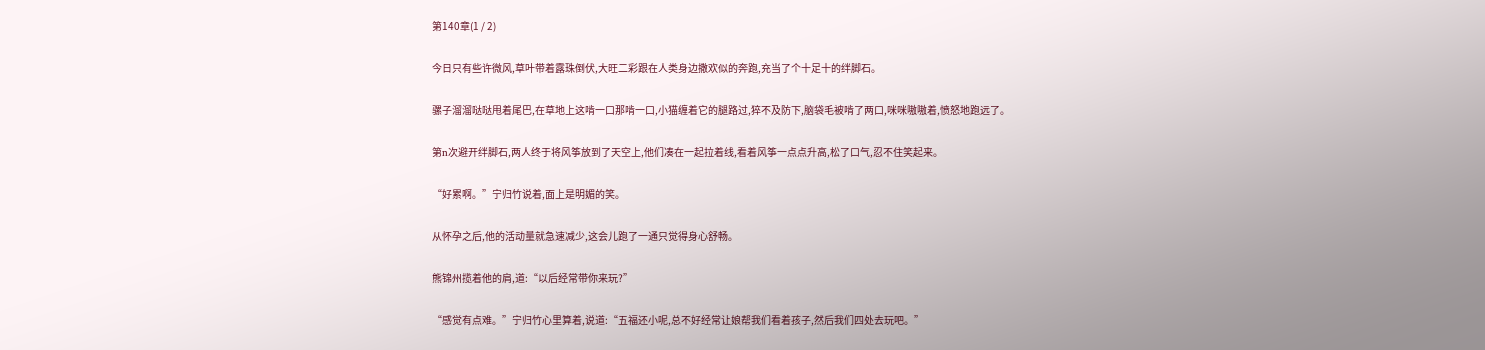第140章(1 / 2)

今日只有些许微风,草叶带着露珠倒伏,大旺二彩跟在人类身边撒欢似的奔跑,充当了个十足十的绊脚石。

骡子溜溜哒哒甩着尾巴,在草地上这啃一口那啃一口,小猫缠着它的腿路过,猝不及防下,脑袋毛被啃了两口,咪咪嗷嗷着,愤怒地跑远了。

第n次避开绊脚石,两人终于将风筝放到了天空上,他们凑在一起拉着线,看着风筝一点点升高,松了口气,忍不住笑起来。

“好累啊。”宁归竹说着,面上是明媚的笑。

从怀孕之后,他的活动量就急速减少,这会儿跑了一通只觉得身心舒畅。

熊锦州揽着他的肩,道:“以后经常带你来玩?”

“感觉有点难。”宁归竹心里算着,说道:“五福还小呢,总不好经常让娘帮我们看着孩子,然后我们四处去玩吧。”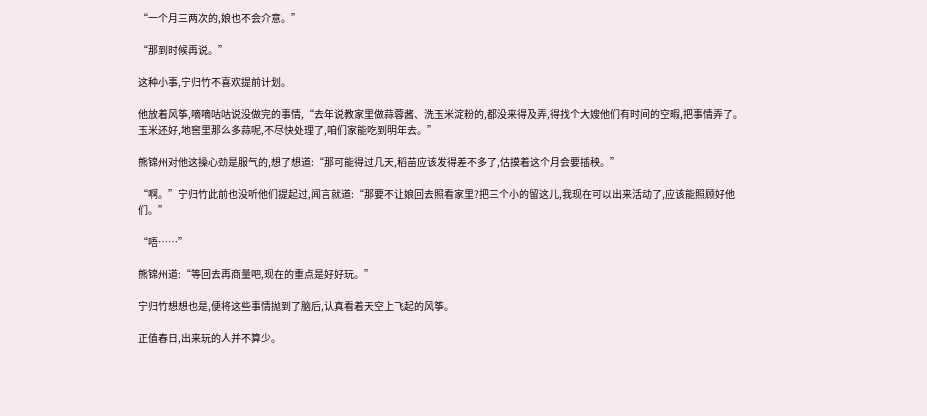“一个月三两次的,娘也不会介意。”

“那到时候再说。”

这种小事,宁归竹不喜欢提前计划。

他放着风筝,嘀嘀咕咕说没做完的事情,“去年说教家里做蒜蓉酱、洗玉米淀粉的,都没来得及弄,得找个大嫂他们有时间的空暇,把事情弄了。玉米还好,地窖里那么多蒜呢,不尽快处理了,咱们家能吃到明年去。”

熊锦州对他这操心劲是服气的,想了想道:“那可能得过几天,稻苗应该发得差不多了,估摸着这个月会要插秧。”

“啊。”宁归竹此前也没听他们提起过,闻言就道:“那要不让娘回去照看家里?把三个小的留这儿,我现在可以出来活动了,应该能照顾好他们。”

“唔……”

熊锦州道:“等回去再商量吧,现在的重点是好好玩。”

宁归竹想想也是,便将这些事情抛到了脑后,认真看着天空上飞起的风筝。

正值春日,出来玩的人并不算少。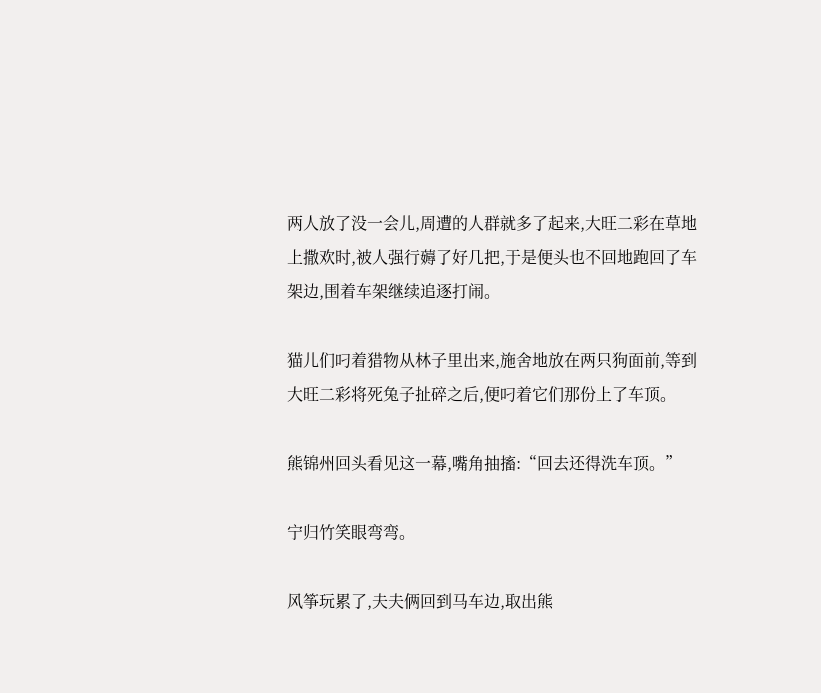两人放了没一会儿,周遭的人群就多了起来,大旺二彩在草地上撒欢时,被人强行薅了好几把,于是便头也不回地跑回了车架边,围着车架继续追逐打闹。

猫儿们叼着猎物从林子里出来,施舍地放在两只狗面前,等到大旺二彩将死兔子扯碎之后,便叼着它们那份上了车顶。

熊锦州回头看见这一幕,嘴角抽搐:“回去还得洗车顶。”

宁归竹笑眼弯弯。

风筝玩累了,夫夫俩回到马车边,取出熊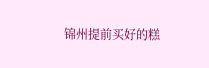锦州提前买好的糕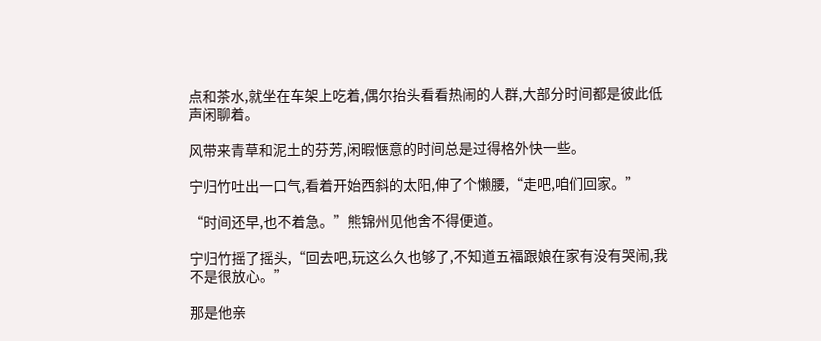点和茶水,就坐在车架上吃着,偶尔抬头看看热闹的人群,大部分时间都是彼此低声闲聊着。

风带来青草和泥土的芬芳,闲暇惬意的时间总是过得格外快一些。

宁归竹吐出一口气,看着开始西斜的太阳,伸了个懒腰,“走吧,咱们回家。”

“时间还早,也不着急。”熊锦州见他舍不得便道。

宁归竹摇了摇头,“回去吧,玩这么久也够了,不知道五福跟娘在家有没有哭闹,我不是很放心。”

那是他亲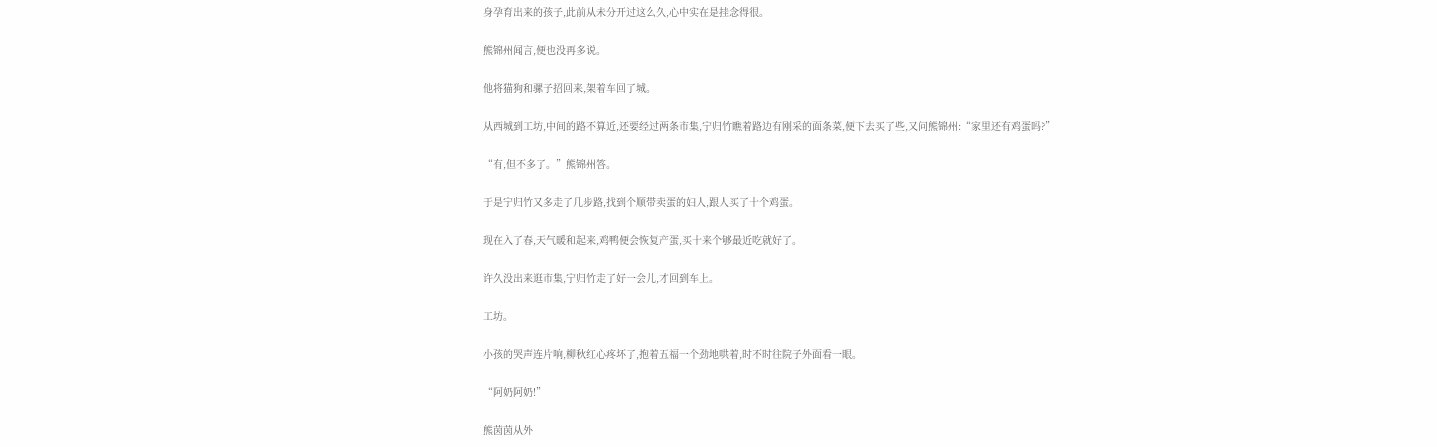身孕育出来的孩子,此前从未分开过这么久,心中实在是挂念得很。

熊锦州闻言,便也没再多说。

他将猫狗和骡子招回来,架着车回了城。

从西城到工坊,中间的路不算近,还要经过两条市集,宁归竹瞧着路边有刚采的面条菜,便下去买了些,又问熊锦州:“家里还有鸡蛋吗?”

“有,但不多了。”熊锦州答。

于是宁归竹又多走了几步路,找到个顺带卖蛋的妇人,跟人买了十个鸡蛋。

现在入了春,天气暖和起来,鸡鸭便会恢复产蛋,买十来个够最近吃就好了。

许久没出来逛市集,宁归竹走了好一会儿,才回到车上。

工坊。

小孩的哭声连片响,柳秋红心疼坏了,抱着五福一个劲地哄着,时不时往院子外面看一眼。

“阿奶阿奶!”

熊茵茵从外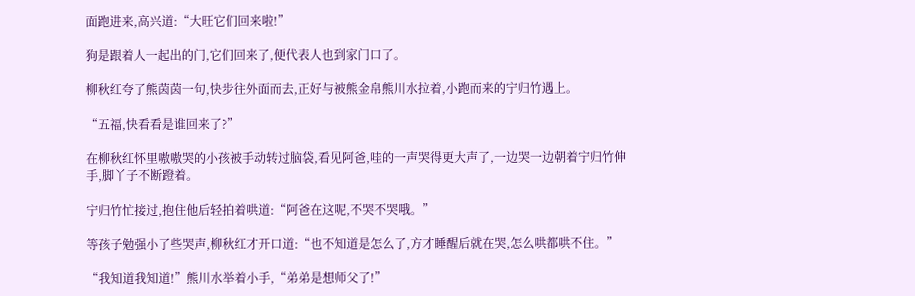面跑进来,高兴道:“大旺它们回来啦!”

狗是跟着人一起出的门,它们回来了,便代表人也到家门口了。

柳秋红夸了熊茵茵一句,快步往外面而去,正好与被熊金帛熊川水拉着,小跑而来的宁归竹遇上。

“五福,快看看是谁回来了?”

在柳秋红怀里嗷嗷哭的小孩被手动转过脑袋,看见阿爸,哇的一声哭得更大声了,一边哭一边朝着宁归竹伸手,脚丫子不断蹬着。

宁归竹忙接过,抱住他后轻拍着哄道:“阿爸在这呢,不哭不哭哦。”

等孩子勉强小了些哭声,柳秋红才开口道:“也不知道是怎么了,方才睡醒后就在哭,怎么哄都哄不住。”

“我知道我知道!”熊川水举着小手,“弟弟是想师父了!”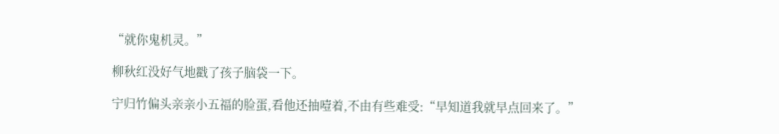“就你鬼机灵。”

柳秋红没好气地戳了孩子脑袋一下。

宁归竹偏头亲亲小五福的脸蛋,看他还抽噎着,不由有些难受:“早知道我就早点回来了。”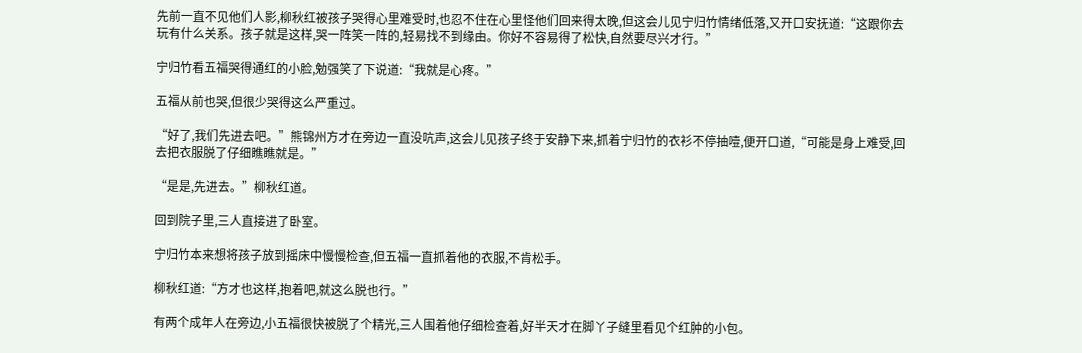先前一直不见他们人影,柳秋红被孩子哭得心里难受时,也忍不住在心里怪他们回来得太晚,但这会儿见宁归竹情绪低落,又开口安抚道:“这跟你去玩有什么关系。孩子就是这样,哭一阵笑一阵的,轻易找不到缘由。你好不容易得了松快,自然要尽兴才行。”

宁归竹看五福哭得通红的小脸,勉强笑了下说道:“我就是心疼。”

五福从前也哭,但很少哭得这么严重过。

“好了,我们先进去吧。”熊锦州方才在旁边一直没吭声,这会儿见孩子终于安静下来,抓着宁归竹的衣衫不停抽噎,便开口道,“可能是身上难受,回去把衣服脱了仔细瞧瞧就是。”

“是是,先进去。”柳秋红道。

回到院子里,三人直接进了卧室。

宁归竹本来想将孩子放到摇床中慢慢检查,但五福一直抓着他的衣服,不肯松手。

柳秋红道:“方才也这样,抱着吧,就这么脱也行。”

有两个成年人在旁边,小五福很快被脱了个精光,三人围着他仔细检查着,好半天才在脚丫子缝里看见个红肿的小包。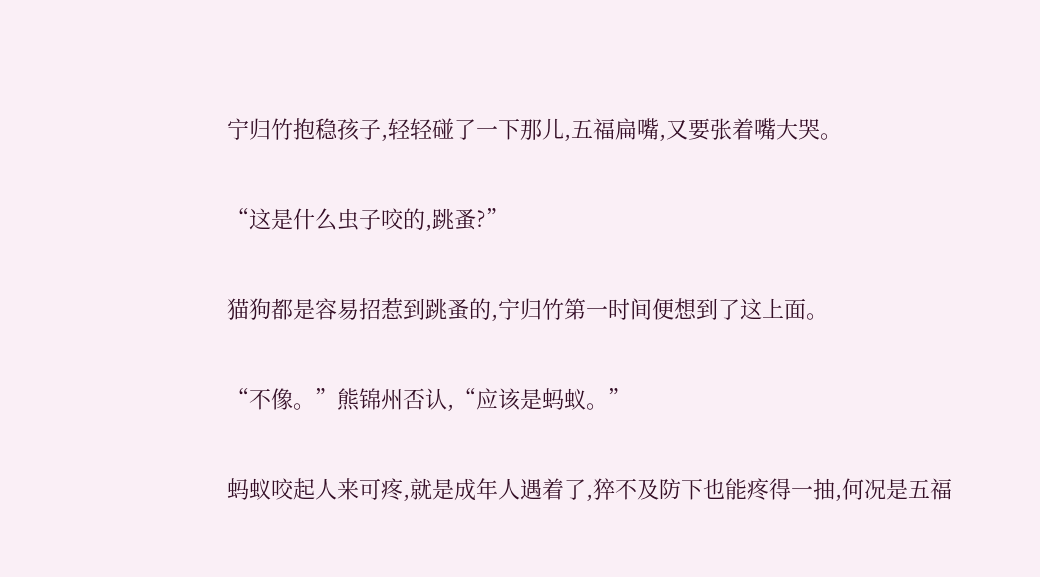宁归竹抱稳孩子,轻轻碰了一下那儿,五福扁嘴,又要张着嘴大哭。

“这是什么虫子咬的,跳蚤?”

猫狗都是容易招惹到跳蚤的,宁归竹第一时间便想到了这上面。

“不像。”熊锦州否认,“应该是蚂蚁。”

蚂蚁咬起人来可疼,就是成年人遇着了,猝不及防下也能疼得一抽,何况是五福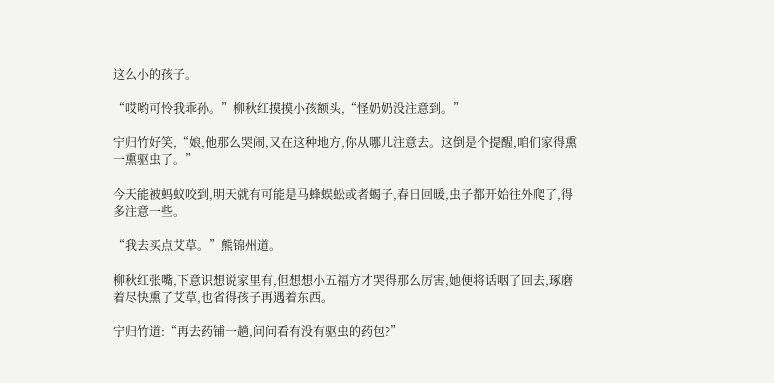这么小的孩子。

“哎哟可怜我乖孙。”柳秋红摸摸小孩额头,“怪奶奶没注意到。”

宁归竹好笑,“娘,他那么哭闹,又在这种地方,你从哪儿注意去。这倒是个提醒,咱们家得熏一熏驱虫了。”

今天能被蚂蚁咬到,明天就有可能是马蜂蜈蚣或者蝎子,春日回暖,虫子都开始往外爬了,得多注意一些。

“我去买点艾草。”熊锦州道。

柳秋红张嘴,下意识想说家里有,但想想小五福方才哭得那么厉害,她便将话咽了回去,琢磨着尽快熏了艾草,也省得孩子再遇着东西。

宁归竹道:“再去药铺一趟,问问看有没有驱虫的药包?”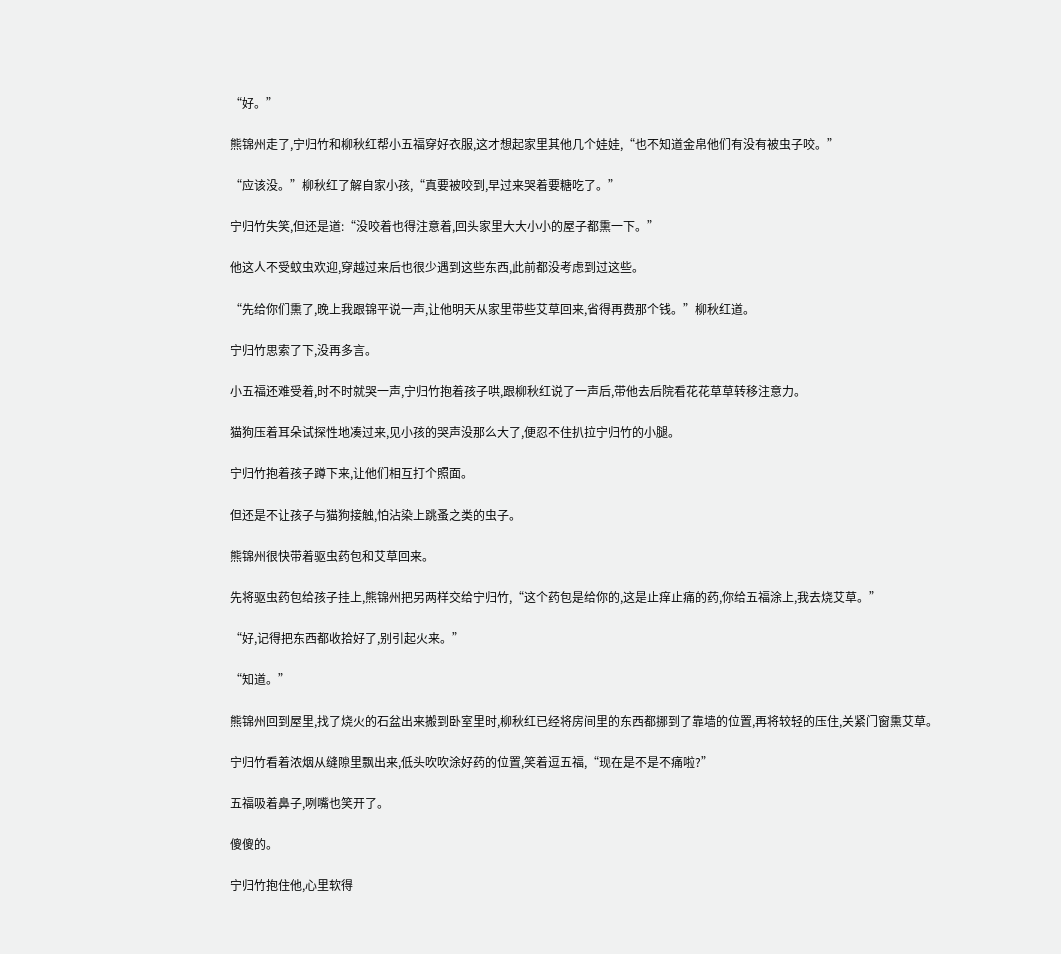“好。”

熊锦州走了,宁归竹和柳秋红帮小五福穿好衣服,这才想起家里其他几个娃娃,“也不知道金帛他们有没有被虫子咬。”

“应该没。”柳秋红了解自家小孩,“真要被咬到,早过来哭着要糖吃了。”

宁归竹失笑,但还是道:“没咬着也得注意着,回头家里大大小小的屋子都熏一下。”

他这人不受蚊虫欢迎,穿越过来后也很少遇到这些东西,此前都没考虑到过这些。

“先给你们熏了,晚上我跟锦平说一声,让他明天从家里带些艾草回来,省得再费那个钱。”柳秋红道。

宁归竹思索了下,没再多言。

小五福还难受着,时不时就哭一声,宁归竹抱着孩子哄,跟柳秋红说了一声后,带他去后院看花花草草转移注意力。

猫狗压着耳朵试探性地凑过来,见小孩的哭声没那么大了,便忍不住扒拉宁归竹的小腿。

宁归竹抱着孩子蹲下来,让他们相互打个照面。

但还是不让孩子与猫狗接触,怕沾染上跳蚤之类的虫子。

熊锦州很快带着驱虫药包和艾草回来。

先将驱虫药包给孩子挂上,熊锦州把另两样交给宁归竹,“这个药包是给你的,这是止痒止痛的药,你给五福涂上,我去烧艾草。”

“好,记得把东西都收拾好了,别引起火来。”

“知道。”

熊锦州回到屋里,找了烧火的石盆出来搬到卧室里时,柳秋红已经将房间里的东西都挪到了靠墙的位置,再将较轻的压住,关紧门窗熏艾草。

宁归竹看着浓烟从缝隙里飘出来,低头吹吹涂好药的位置,笑着逗五福,“现在是不是不痛啦?”

五福吸着鼻子,咧嘴也笑开了。

傻傻的。

宁归竹抱住他,心里软得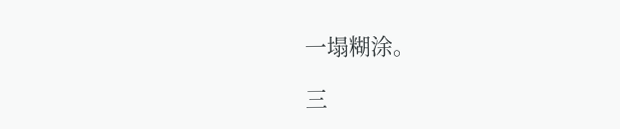一塌糊涂。

三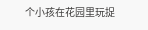个小孩在花园里玩捉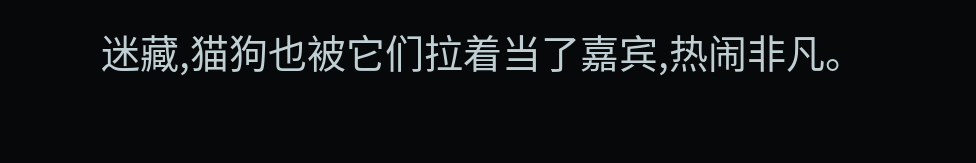迷藏,猫狗也被它们拉着当了嘉宾,热闹非凡。